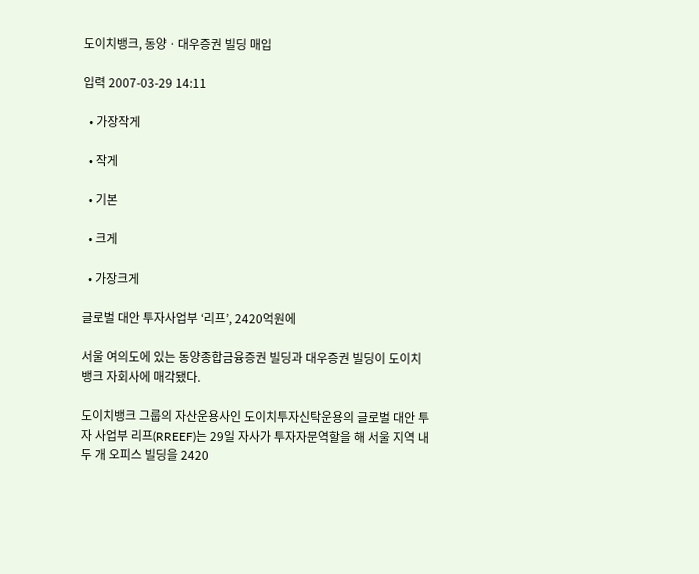도이치뱅크, 동양ㆍ대우증권 빌딩 매입

입력 2007-03-29 14:11

  • 가장작게

  • 작게

  • 기본

  • 크게

  • 가장크게

글로벌 대안 투자사업부 ‘리프’, 2420억원에

서울 여의도에 있는 동양종합금융증권 빌딩과 대우증권 빌딩이 도이치뱅크 자회사에 매각됐다.

도이치뱅크 그룹의 자산운용사인 도이치투자신탁운용의 글로벌 대안 투자 사업부 리프(RREEF)는 29일 자사가 투자자문역할을 해 서울 지역 내 두 개 오피스 빌딩을 2420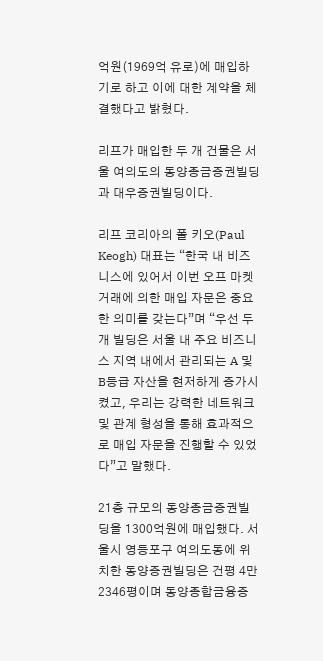억원(1969억 유로)에 매입하기로 하고 이에 대한 계약을 체결했다고 밝혔다.

리프가 매입한 두 개 건물은 서울 여의도의 동양종금증권빌딩과 대우증권빌딩이다.

리프 코리아의 폴 키오(Paul Keogh) 대표는 “한국 내 비즈니스에 있어서 이번 오프 마켓 거래에 의한 매입 자문은 중요한 의미를 갖는다”며 “우선 두 개 빌딩은 서울 내 주요 비즈니스 지역 내에서 관리되는 A 및 B등급 자산을 현저하게 증가시켰고, 우리는 강력한 네트워크 및 관계 형성을 통해 효과적으로 매입 자문을 진행할 수 있었다”고 말했다.

21층 규모의 동양종금증권빌딩을 1300억원에 매입했다. 서울시 영등포구 여의도동에 위치한 동양증권빌딩은 건평 4만2346평이며 동양종합금융증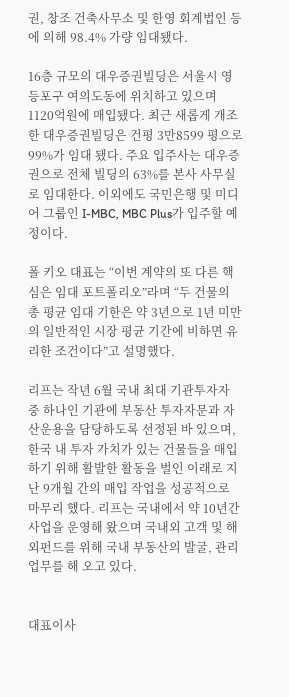권, 창조 건축사무소 및 한영 회계법인 등에 의해 98.4% 가량 임대됐다.

16층 규모의 대우증권빌딩은 서울시 영등포구 여의도동에 위치하고 있으며 1120억원에 매입됐다. 최근 새롭게 개조한 대우증권빌딩은 건평 3만8599 평으로 99%가 임대 됐다. 주요 입주사는 대우증권으로 전체 빌딩의 63%를 본사 사무실로 임대한다. 이외에도 국민은행 및 미디어 그룹인 I-MBC, MBC Plus가 입주할 예정이다.

폴 키오 대표는 “이번 계약의 또 다른 핵심은 임대 포트폴리오”라며 “두 건물의 총 평균 임대 기한은 약 3년으로 1년 미만의 일반적인 시장 평균 기간에 비하면 유리한 조건이다”고 설명했다.

리프는 작년 6월 국내 최대 기관투자자 중 하나인 기관에 부동산 투자자문과 자산운용을 담당하도록 선정된 바 있으며, 한국 내 투자 가치가 있는 건물들을 매입하기 위해 활발한 활동을 벌인 이래로 지난 9개월 간의 매입 작업을 성공적으로 마무리 했다. 리프는 국내에서 약 10년간 사업을 운영해 왔으며 국내외 고객 및 해외펀드를 위해 국내 부동산의 발굴, 관리 업무를 해 오고 있다.


대표이사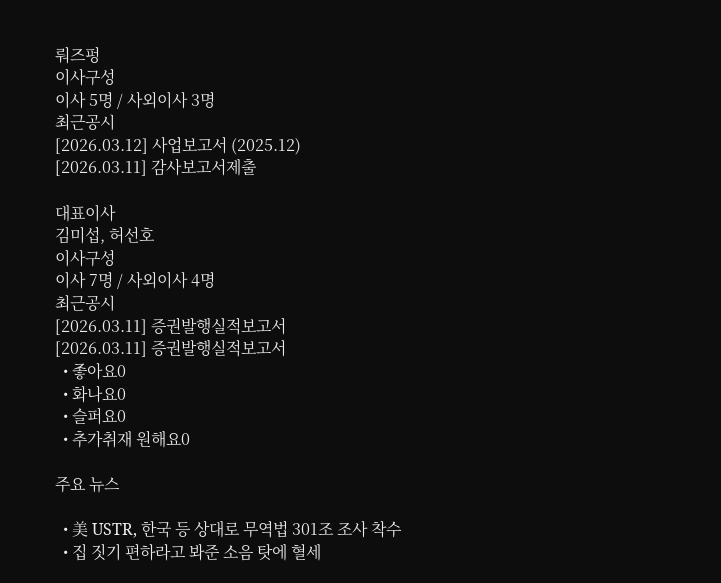뤄즈펑
이사구성
이사 5명 / 사외이사 3명
최근공시
[2026.03.12] 사업보고서 (2025.12)
[2026.03.11] 감사보고서제출

대표이사
김미섭, 허선호
이사구성
이사 7명 / 사외이사 4명
최근공시
[2026.03.11] 증권발행실적보고서
[2026.03.11] 증권발행실적보고서
  • 좋아요0
  • 화나요0
  • 슬퍼요0
  • 추가취재 원해요0

주요 뉴스

  • 美 USTR, 한국 등 상대로 무역법 301조 조사 착수
  • 집 짓기 편하라고 봐준 소음 탓에 혈세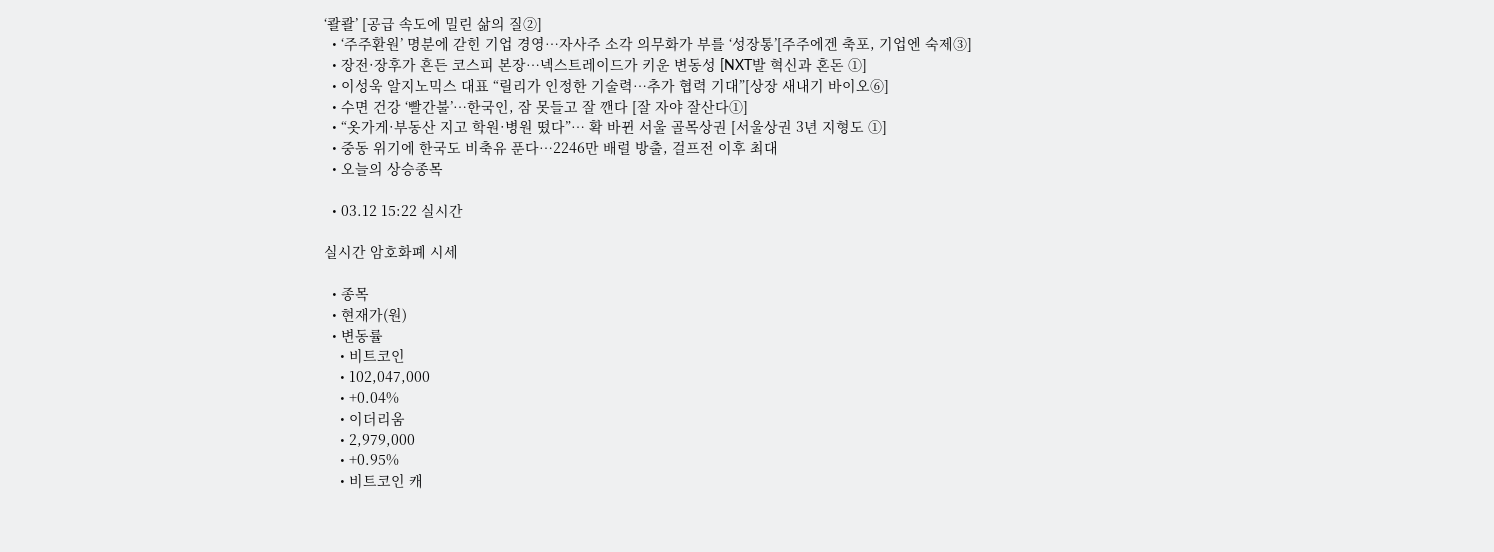‘콸콸’ [공급 속도에 밀린 삶의 질②]
  • ‘주주환원’ 명분에 갇힌 기업 경영…자사주 소각 의무화가 부를 ‘성장통’[주주에겐 축포, 기업엔 숙제③]
  • 장전·장후가 흔든 코스피 본장…넥스트레이드가 키운 변동성 [NXT발 혁신과 혼돈 ①]
  • 이성욱 알지노믹스 대표 “릴리가 인정한 기술력…추가 협력 기대”[상장 새내기 바이오⑥]
  • 수면 건강 ‘빨간불’…한국인, 잠 못들고 잘 깬다 [잘 자야 잘산다①]
  • “옷가게·부동산 지고 학원·병원 떴다”… 확 바뀐 서울 골목상권 [서울상권 3년 지형도 ①]
  • 중동 위기에 한국도 비축유 푼다…2246만 배럴 방출, 걸프전 이후 최대
  • 오늘의 상승종목

  • 03.12 15:22 실시간

실시간 암호화폐 시세

  • 종목
  • 현재가(원)
  • 변동률
    • 비트코인
    • 102,047,000
    • +0.04%
    • 이더리움
    • 2,979,000
    • +0.95%
    • 비트코인 캐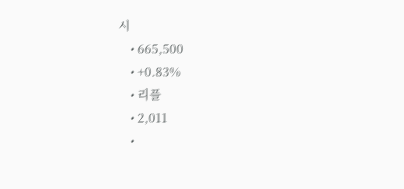시
    • 665,500
    • +0.83%
    • 리플
    • 2,011
    •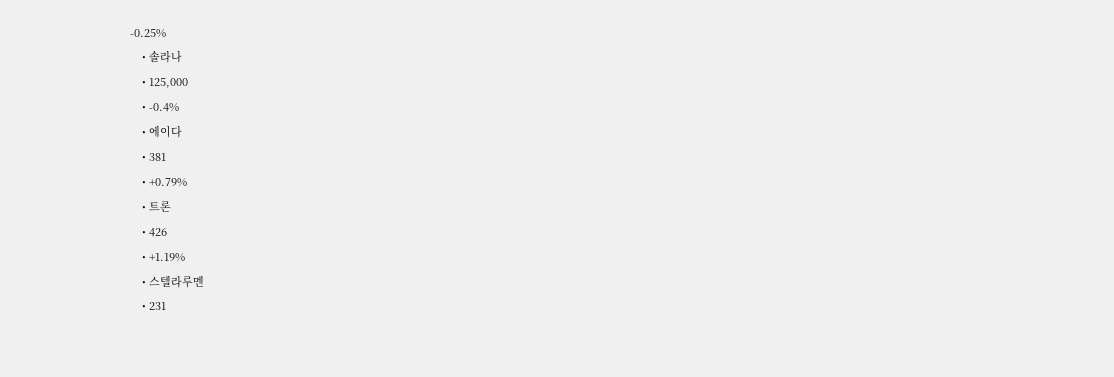-0.25%
    • 솔라나
    • 125,000
    • -0.4%
    • 에이다
    • 381
    • +0.79%
    • 트론
    • 426
    • +1.19%
    • 스텔라루멘
    • 231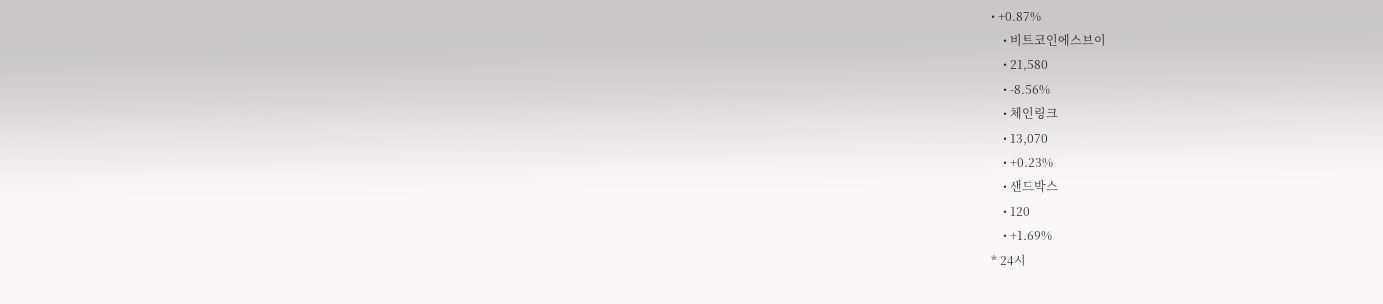• +0.87%
    • 비트코인에스브이
    • 21,580
    • -8.56%
    • 체인링크
    • 13,070
    • +0.23%
    • 샌드박스
    • 120
    • +1.69%
* 24시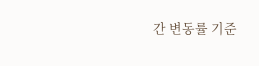간 변동률 기준